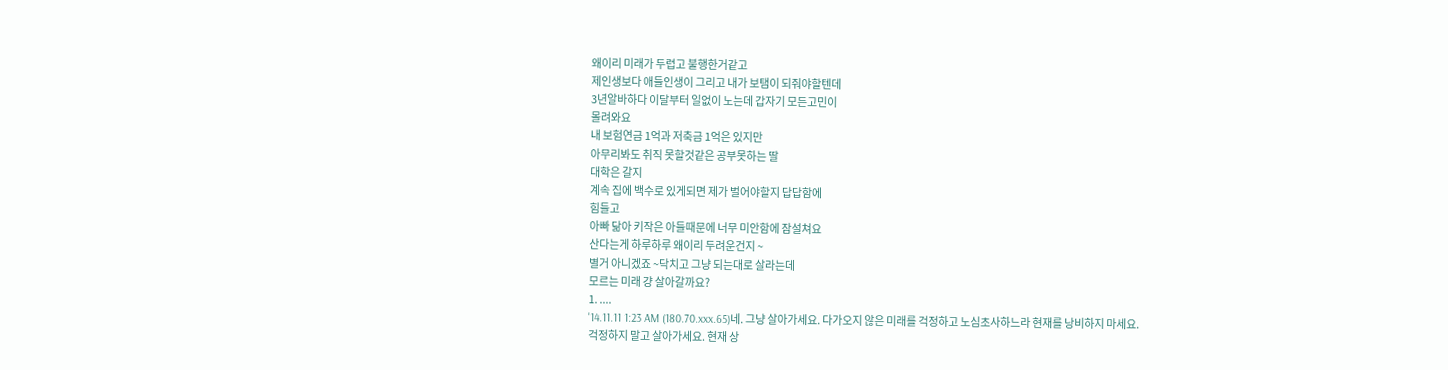왜이리 미래가 두렵고 불행한거같고
제인생보다 애들인생이 그리고 내가 보탬이 되줘야할텐데
3년알바하다 이달부터 일없이 노는데 갑자기 모든고민이
몰려와요
내 보험연금 1억과 저축금 1억은 있지만
아무리봐도 취직 못할것같은 공부못하는 딸
대학은 갈지
계속 집에 백수로 있게되면 제가 벌어야할지 답답함에
힘들고
아빠 닮아 키작은 아들때문에 너무 미안함에 잠설쳐요
산다는게 하루하루 왜이리 두려운건지 ~
별거 아니겠죠 ~닥치고 그냥 되는대로 살라는데
모르는 미래 걍 살아갈까요?
1. ....
'14.11.11 1:23 AM (180.70.xxx.65)네. 그냥 살아가세요. 다가오지 않은 미래를 걱정하고 노심초사하느라 현재를 낭비하지 마세요.
걱정하지 말고 살아가세요. 현재 상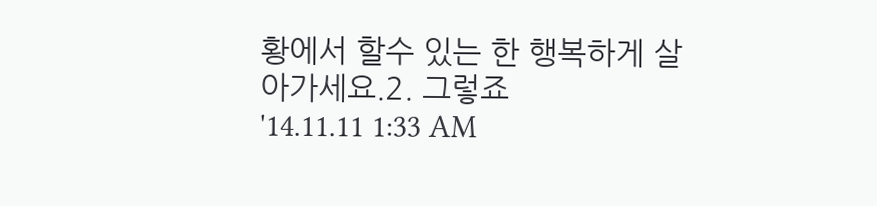황에서 할수 있는 한 행복하게 살아가세요.2. 그렇죠
'14.11.11 1:33 AM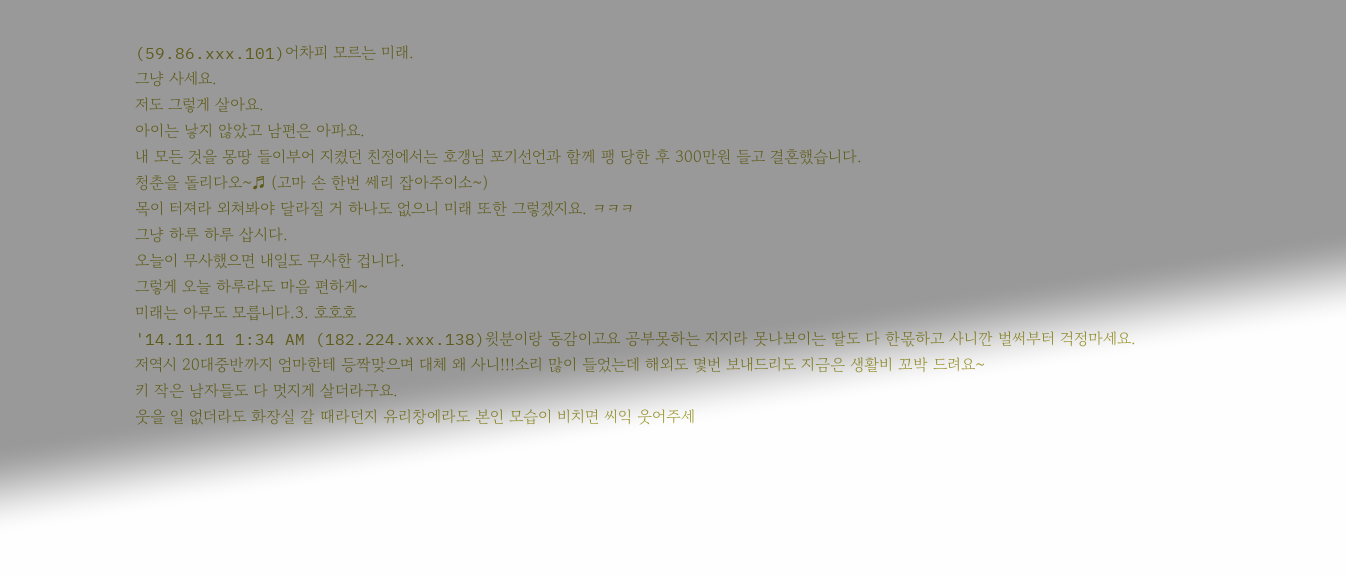(59.86.xxx.101)어차피 모르는 미래.
그냥 사세요.
저도 그렇게 살아요.
아이는 낳지 않았고 남편은 아파요.
내 모든 것을 몽땅 들이부어 지켰던 친정에서는 호갱님 포기선언과 함께 팽 당한 후 300만원 들고 결혼했습니다.
청춘을 돌리다오~♬ (고마 손 한번 쎄리 잡아주이소~)
목이 터져라 외쳐봐야 달라질 거 하나도 없으니 미래 또한 그렇겠지요. ㅋㅋㅋ
그냥 하루 하루 삽시다.
오늘이 무사했으면 내일도 무사한 겁니다.
그렇게 오늘 하루라도 마음 편하게~
미래는 아무도 모릅니다.3. 호호호
'14.11.11 1:34 AM (182.224.xxx.138)윗분이랑 동감이고요 공부못하는 지지라 못나보이는 딸도 다 한몫하고 사니깐 벌써부터 걱정마세요.
저역시 20대중반까지 엄마한테 등짝맞으며 대체 왜 사니!!!소리 많이 들었는데 해외도 몇번 보내드리도 지금은 생활비 꼬박 드려요~
키 작은 남자들도 다 멋지게 살더라구요.
웃을 일 없더라도 화장실 갈 때라던지 유리창에라도 본인 모습이 비치면 씨익 웃어주세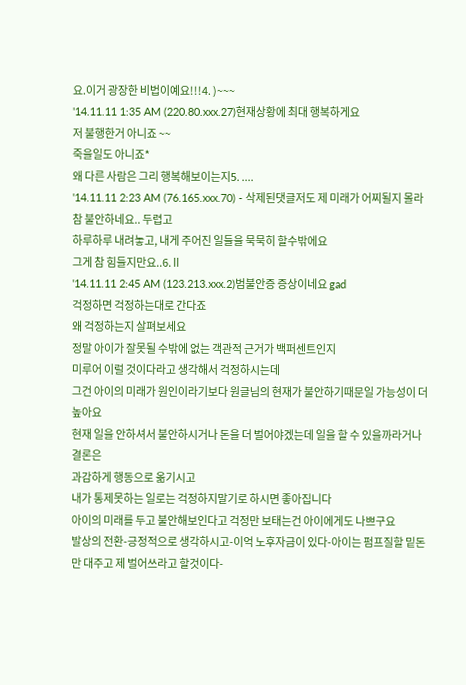요.이거 광장한 비법이예요!!!4. )~~~
'14.11.11 1:35 AM (220.80.xxx.27)현재상황에 최대 행복하게요
저 불행한거 아니죠 ~~
죽을일도 아니죠*
왜 다른 사람은 그리 행복해보이는지5. ....
'14.11.11 2:23 AM (76.165.xxx.70) - 삭제된댓글저도 제 미래가 어찌될지 몰라 참 불안하네요.. 두렵고
하루하루 내려놓고, 내게 주어진 일들을 묵묵히 할수밖에요
그게 참 힘들지만요..6. ll
'14.11.11 2:45 AM (123.213.xxx.2)범불안증 증상이네요 gad
걱정하면 걱정하는대로 간다죠
왜 걱정하는지 살펴보세요
정말 아이가 잘못될 수밖에 없는 객관적 근거가 백퍼센트인지
미루어 이럴 것이다라고 생각해서 걱정하시는데
그건 아이의 미래가 원인이라기보다 원글님의 현재가 불안하기때문일 가능성이 더 높아요
현재 일을 안하셔서 불안하시거나 돈을 더 벌어야겠는데 일을 할 수 있을까라거나
결론은
과감하게 행동으로 옮기시고
내가 통제못하는 일로는 걱정하지말기로 하시면 좋아집니다
아이의 미래를 두고 불안해보인다고 걱정만 보태는건 아이에게도 나쁘구요
발상의 전환-긍정적으로 생각하시고-이억 노후자금이 있다-아이는 펌프질할 밑돈만 대주고 제 벌어쓰라고 할것이다-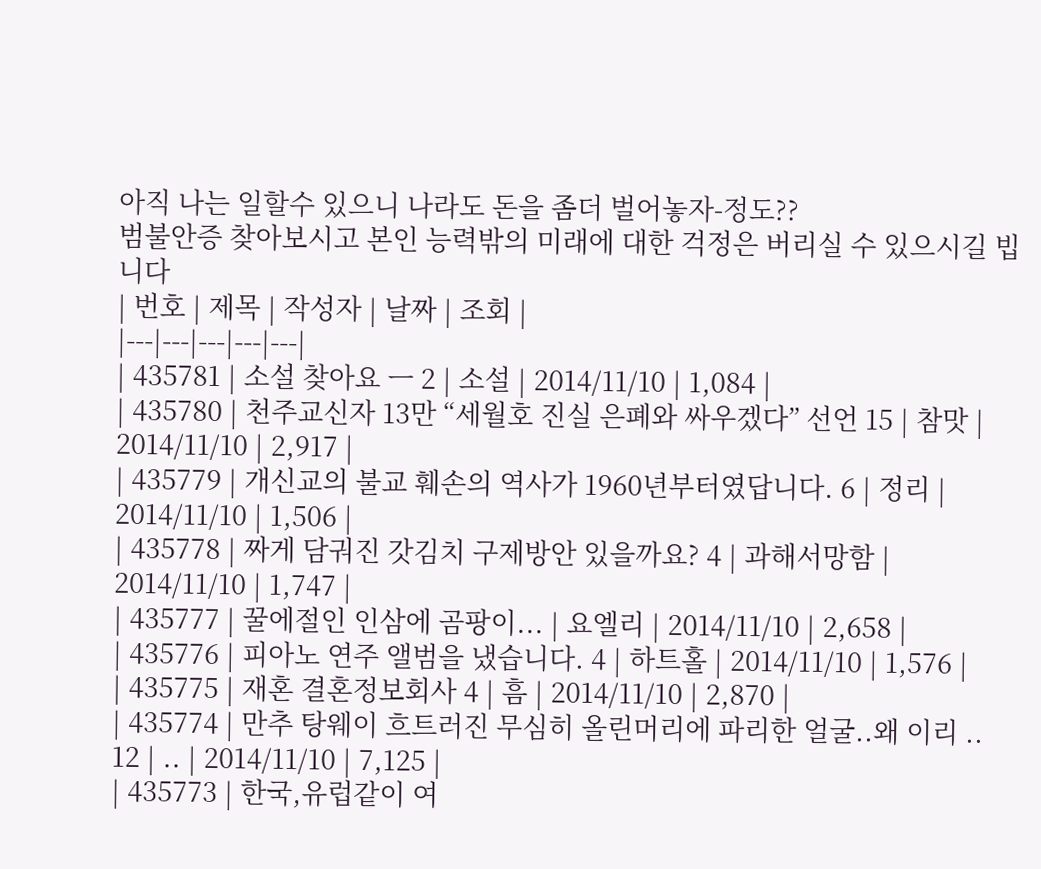아직 나는 일할수 있으니 나라도 돈을 좀더 벌어놓자-정도??
범불안증 찾아보시고 본인 능력밖의 미래에 대한 걱정은 버리실 수 있으시길 빕니다
| 번호 | 제목 | 작성자 | 날짜 | 조회 |
|---|---|---|---|---|
| 435781 | 소설 찾아요 ㅡ 2 | 소설 | 2014/11/10 | 1,084 |
| 435780 | 천주교신자 13만 “세월호 진실 은폐와 싸우겠다” 선언 15 | 참맛 | 2014/11/10 | 2,917 |
| 435779 | 개신교의 불교 훼손의 역사가 1960년부터였답니다. 6 | 정리 | 2014/11/10 | 1,506 |
| 435778 | 짜게 담궈진 갓김치 구제방안 있을까요? 4 | 과해서망함 | 2014/11/10 | 1,747 |
| 435777 | 꿀에절인 인삼에 곰팡이... | 요엘리 | 2014/11/10 | 2,658 |
| 435776 | 피아노 연주 앨범을 냈습니다. 4 | 하트홀 | 2014/11/10 | 1,576 |
| 435775 | 재혼 결혼정보회사 4 | 흠 | 2014/11/10 | 2,870 |
| 435774 | 만추 탕웨이 흐트러진 무심히 올린머리에 파리한 얼굴..왜 이리 .. 12 | .. | 2014/11/10 | 7,125 |
| 435773 | 한국,유럽같이 여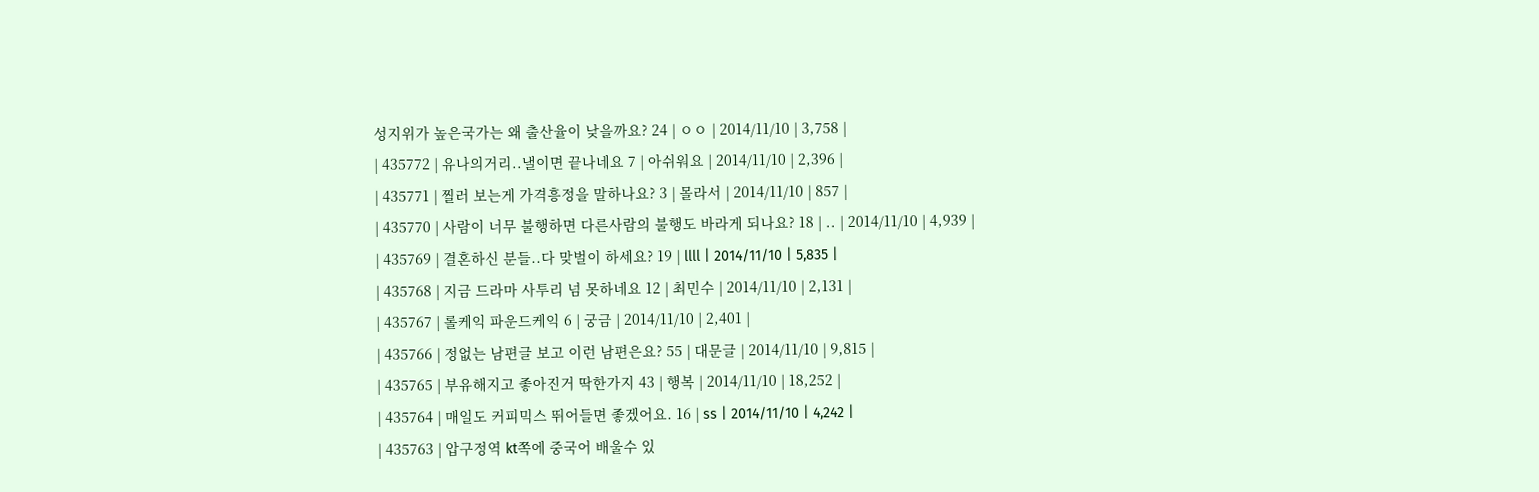성지위가 높은국가는 왜 출산율이 낮을까요? 24 | ㅇㅇ | 2014/11/10 | 3,758 |
| 435772 | 유나의거리..낼이면 끝나네요 7 | 아쉬워요 | 2014/11/10 | 2,396 |
| 435771 | 찔러 보는게 가격흥정을 말하나요? 3 | 몰라서 | 2014/11/10 | 857 |
| 435770 | 사람이 너무 불행하면 다른사람의 불행도 바라게 되나요? 18 | .. | 2014/11/10 | 4,939 |
| 435769 | 결혼하신 분들..다 맞벌이 하세요? 19 | llll | 2014/11/10 | 5,835 |
| 435768 | 지금 드라마 사투리 넘 못하네요 12 | 최민수 | 2014/11/10 | 2,131 |
| 435767 | 롤케익 파운드케익 6 | 궁금 | 2014/11/10 | 2,401 |
| 435766 | 정없는 남편글 보고 이런 남편은요? 55 | 대문글 | 2014/11/10 | 9,815 |
| 435765 | 부유해지고 좋아진거 딱한가지 43 | 행복 | 2014/11/10 | 18,252 |
| 435764 | 매일도 커피믹스 뛰어들면 좋겠어요. 16 | ss | 2014/11/10 | 4,242 |
| 435763 | 압구정역 kt쪽에 중국어 배울수 있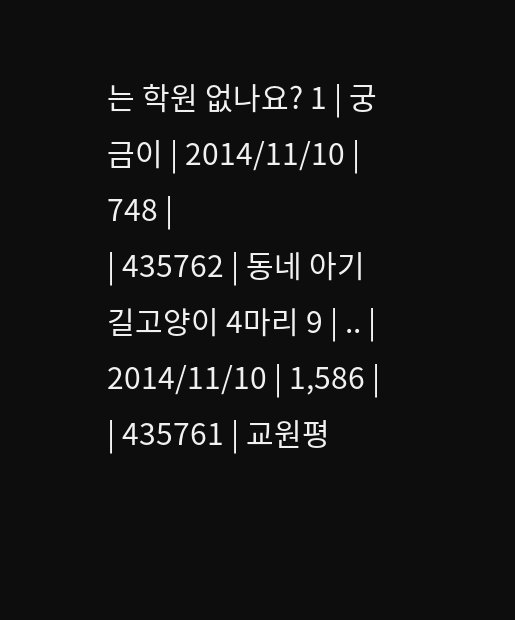는 학원 없나요? 1 | 궁금이 | 2014/11/10 | 748 |
| 435762 | 동네 아기길고양이 4마리 9 | .. | 2014/11/10 | 1,586 |
| 435761 | 교원평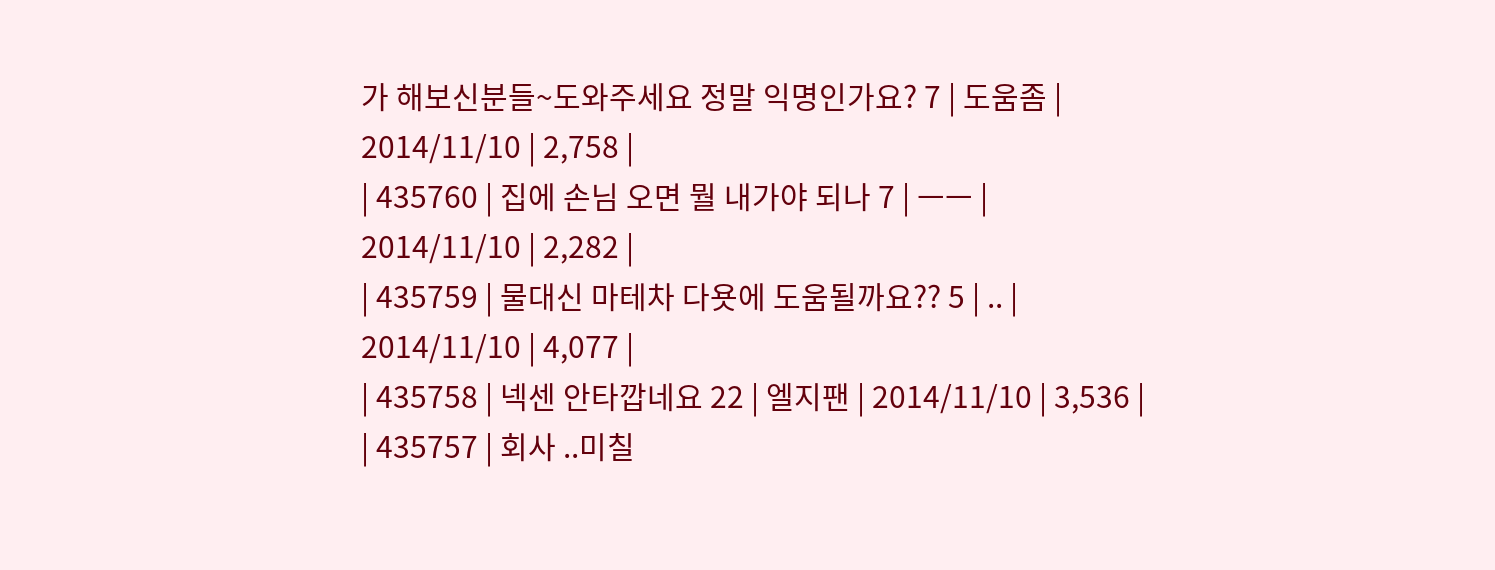가 해보신분들~도와주세요 정말 익명인가요? 7 | 도움좀 | 2014/11/10 | 2,758 |
| 435760 | 집에 손님 오면 뭘 내가야 되나 7 | ㅡㅡ | 2014/11/10 | 2,282 |
| 435759 | 물대신 마테차 다욧에 도움될까요?? 5 | .. | 2014/11/10 | 4,077 |
| 435758 | 넥센 안타깝네요 22 | 엘지팬 | 2014/11/10 | 3,536 |
| 435757 | 회사 ..미칠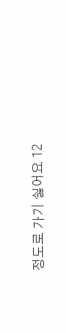정도로 가기 싫어요 12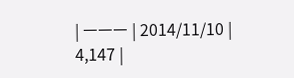| ㅡㅡㅡ | 2014/11/10 | 4,147 |